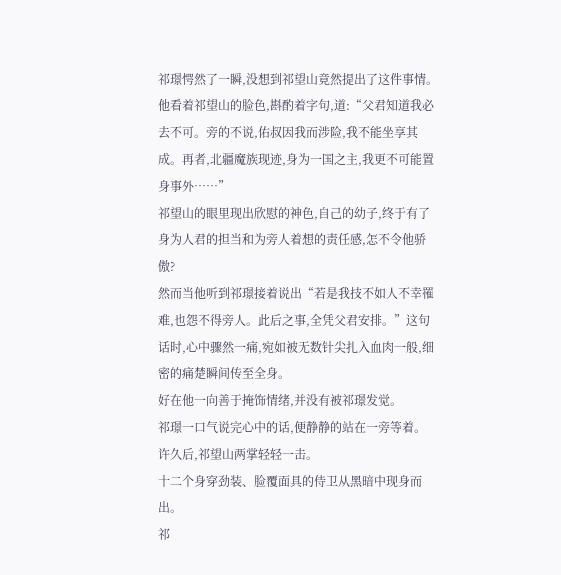祁璟愕然了一瞬,没想到祁望山竟然提出了这件事情。
他看着祁望山的脸色,斟酌着字句,道:“父君知道我必去不可。旁的不说,佑叔因我而涉险,我不能坐享其成。再者,北疆魔族现迹,身为一国之主,我更不可能置身事外……”
祁望山的眼里现出欣慰的神色,自己的幼子,终于有了身为人君的担当和为旁人着想的责任感,怎不令他骄傲?
然而当他听到祁璟接着说出“若是我技不如人不幸罹难,也怨不得旁人。此后之事,全凭父君安排。”这句话时,心中骤然一痛,宛如被无数针尖扎入血肉一般,细密的痛楚瞬间传至全身。
好在他一向善于掩饰情绪,并没有被祁璟发觉。
祁璟一口气说完心中的话,便静静的站在一旁等着。
许久后,祁望山两掌轻轻一击。
十二个身穿劲装、脸覆面具的侍卫从黑暗中现身而出。
祁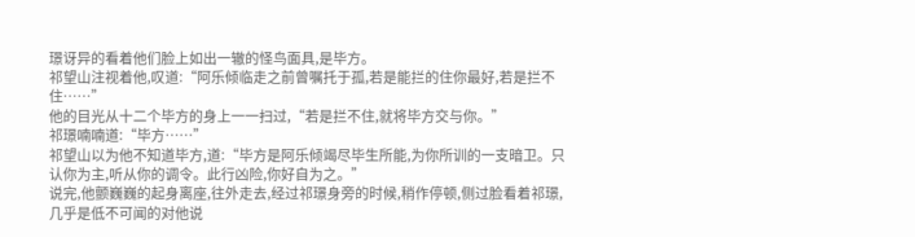璟讶异的看着他们脸上如出一辙的怪鸟面具,是毕方。
祁望山注视着他,叹道:“阿乐倾临走之前曾嘱托于孤,若是能拦的住你最好,若是拦不住……”
他的目光从十二个毕方的身上一一扫过,“若是拦不住,就将毕方交与你。”
祁璟喃喃道:“毕方……”
祁望山以为他不知道毕方,道:“毕方是阿乐倾竭尽毕生所能,为你所训的一支暗卫。只认你为主,听从你的调令。此行凶险,你好自为之。”
说完,他颤巍巍的起身离座,往外走去,经过祁璟身旁的时候,稍作停顿,侧过脸看着祁璟,几乎是低不可闻的对他说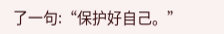了一句:“保护好自己。”